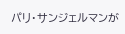パリ・サンジェルマンが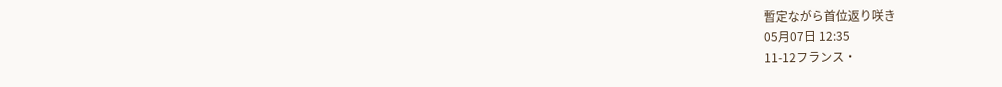暫定ながら首位返り咲き
05月07日 12:35
11-12フランス・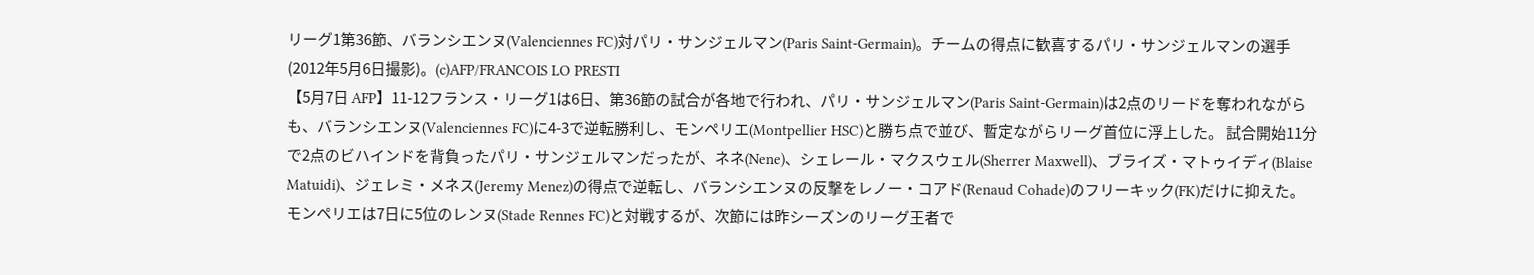リーグ1第36節、バランシエンヌ(Valenciennes FC)対パリ・サンジェルマン(Paris Saint-Germain)。チームの得点に歓喜するパリ・サンジェルマンの選手(2012年5月6日撮影)。(c)AFP/FRANCOIS LO PRESTI
【5月7日 AFP】11-12フランス・リーグ1は6日、第36節の試合が各地で行われ、パリ・サンジェルマン(Paris Saint-Germain)は2点のリードを奪われながらも、バランシエンヌ(Valenciennes FC)に4-3で逆転勝利し、モンペリエ(Montpellier HSC)と勝ち点で並び、暫定ながらリーグ首位に浮上した。 試合開始11分で2点のビハインドを背負ったパリ・サンジェルマンだったが、ネネ(Nene)、シェレール・マクスウェル(Sherrer Maxwell)、ブライズ・マトゥイディ(Blaise Matuidi)、ジェレミ・メネス(Jeremy Menez)の得点で逆転し、バランシエンヌの反撃をレノー・コアド(Renaud Cohade)のフリーキック(FK)だけに抑えた。 モンペリエは7日に5位のレンヌ(Stade Rennes FC)と対戦するが、次節には昨シーズンのリーグ王者で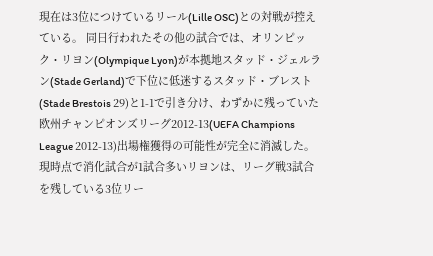現在は3位につけているリール(Lille OSC)との対戦が控えている。 同日行われたその他の試合では、オリンピック・リヨン(Olympique Lyon)が本拠地スタッド・ジェルラン(Stade Gerland)で下位に低迷するスタッド・ブレスト(Stade Brestois 29)と1-1で引き分け、わずかに残っていた欧州チャンピオンズリーグ2012-13(UEFA Champions League 2012-13)出場権獲得の可能性が完全に消滅した。 現時点で消化試合が1試合多いリヨンは、リーグ戦3試合を残している3位リー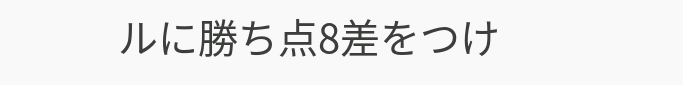ルに勝ち点8差をつけ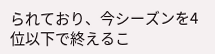られており、今シーズンを4位以下で終えるこ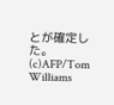とが確定した。(c)AFP/Tom Williams